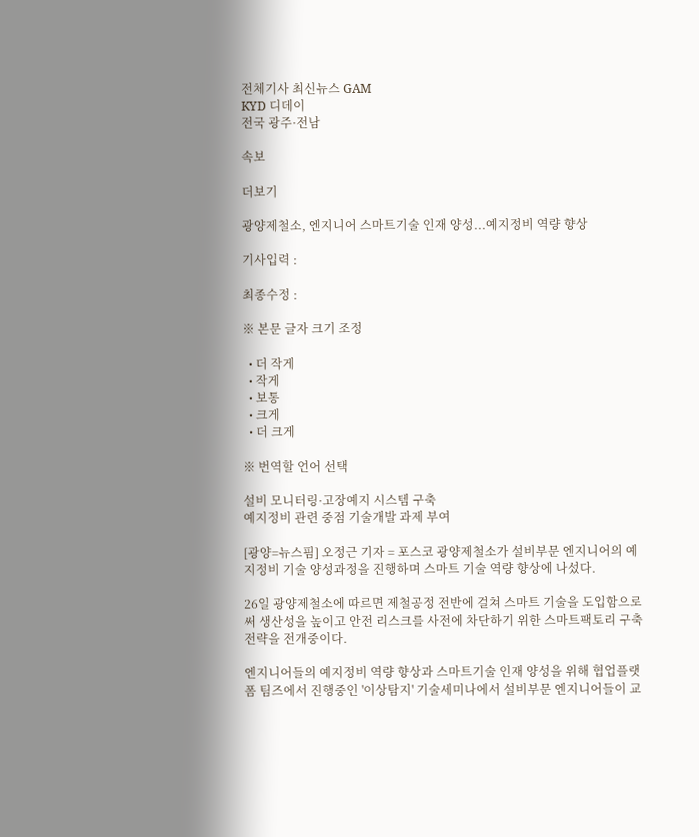전체기사 최신뉴스 GAM
KYD 디데이
전국 광주·전남

속보

더보기

광양제철소, 엔지니어 스마트기술 인재 양성...예지정비 역량 향상

기사입력 :

최종수정 :

※ 본문 글자 크기 조정

  • 더 작게
  • 작게
  • 보통
  • 크게
  • 더 크게

※ 번역할 언어 선택

설비 모니터링·고장예지 시스템 구축
예지정비 관련 중점 기술개발 과제 부여

[광양=뉴스핌] 오정근 기자 = 포스코 광양제철소가 설비부문 엔지니어의 예지정비 기술 양성과정을 진행하며 스마트 기술 역량 향상에 나섰다.

26일 광양제철소에 따르면 제철공정 전반에 걸쳐 스마트 기술을 도입함으로써 생산성을 높이고 안전 리스크를 사전에 차단하기 위한 스마트팩토리 구축 전략을 전개중이다.

엔지니어들의 예지정비 역량 향상과 스마트기술 인재 양성을 위해 협업플랫폼 팀즈에서 진행중인 '이상탐지' 기술세미나에서 설비부문 엔지니어들이 교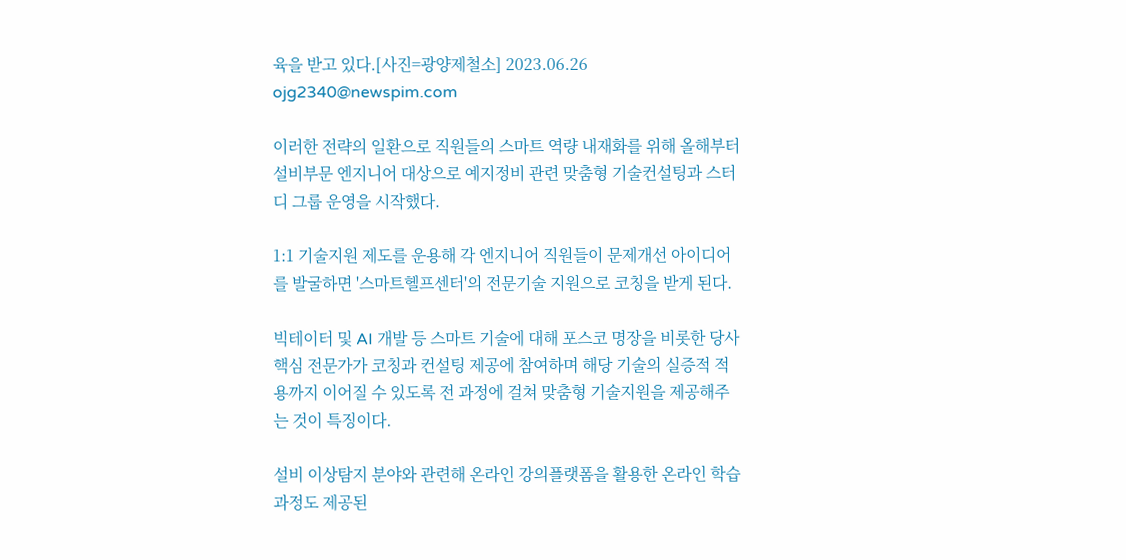육을 받고 있다.[사진=광양제철소] 2023.06.26 ojg2340@newspim.com

이러한 전략의 일환으로 직원들의 스마트 역량 내재화를 위해 올해부터 설비부문 엔지니어 대상으로 예지정비 관련 맞춤형 기술컨설팅과 스터디 그룹 운영을 시작했다.

1:1 기술지원 제도를 운용해 각 엔지니어 직원들이 문제개선 아이디어를 발굴하면 '스마트헬프센터'의 전문기술 지원으로 코칭을 받게 된다.

빅테이터 및 AI 개발 등 스마트 기술에 대해 포스코 명장을 비롯한 당사 핵심 전문가가 코칭과 컨설팅 제공에 참여하며 해당 기술의 실증적 적용까지 이어질 수 있도록 전 과정에 걸쳐 맞춤형 기술지원을 제공해주는 것이 특징이다.

설비 이상탐지 분야와 관련해 온라인 강의플랫폼을 활용한 온라인 학습과정도 제공된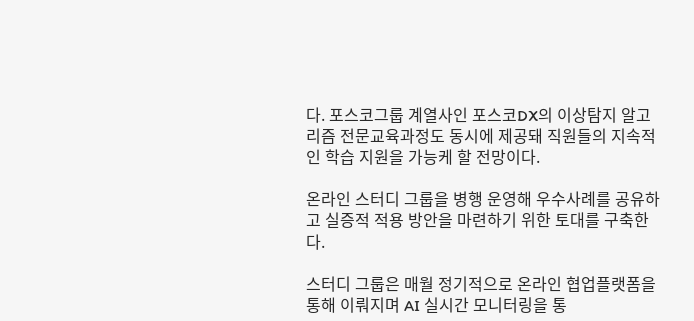다. 포스코그룹 계열사인 포스코DX의 이상탐지 알고리즘 전문교육과정도 동시에 제공돼 직원들의 지속적인 학습 지원을 가능케 할 전망이다.

온라인 스터디 그룹을 병행 운영해 우수사례를 공유하고 실증적 적용 방안을 마련하기 위한 토대를 구축한다.

스터디 그룹은 매월 정기적으로 온라인 협업플랫폼을 통해 이뤄지며 AI 실시간 모니터링을 통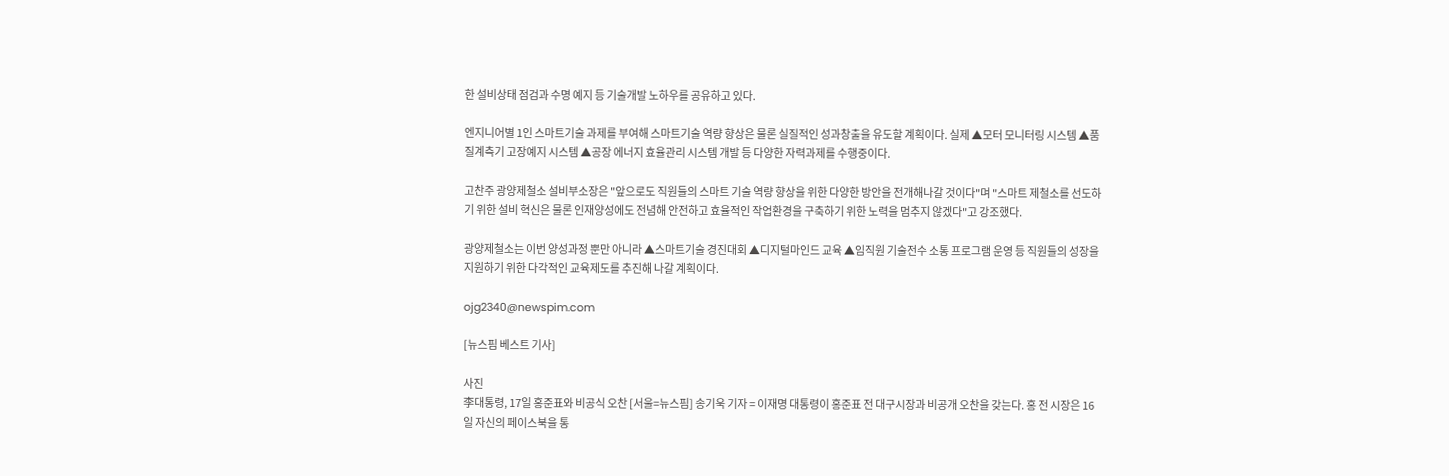한 설비상태 점검과 수명 예지 등 기술개발 노하우를 공유하고 있다.

엔지니어별 1인 스마트기술 과제를 부여해 스마트기술 역량 향상은 물론 실질적인 성과창출을 유도할 계획이다. 실제 ▲모터 모니터링 시스템 ▲품질계측기 고장예지 시스템 ▲공장 에너지 효율관리 시스템 개발 등 다양한 자력과제를 수행중이다.

고찬주 광양제철소 설비부소장은 "앞으로도 직원들의 스마트 기술 역량 향상을 위한 다양한 방안을 전개해나갈 것이다"며 "스마트 제철소를 선도하기 위한 설비 혁신은 물론 인재양성에도 전념해 안전하고 효율적인 작업환경을 구축하기 위한 노력을 멈추지 않겠다"고 강조했다.

광양제철소는 이번 양성과정 뿐만 아니라 ▲스마트기술 경진대회 ▲디지털마인드 교육 ▲임직원 기술전수 소통 프로그램 운영 등 직원들의 성장을 지원하기 위한 다각적인 교육제도를 추진해 나갈 계획이다.

ojg2340@newspim.com

[뉴스핌 베스트 기사]

사진
李대통령, 17일 홍준표와 비공식 오찬 [서울=뉴스핌] 송기욱 기자 = 이재명 대통령이 홍준표 전 대구시장과 비공개 오찬을 갖는다. 홍 전 시장은 16일 자신의 페이스북을 통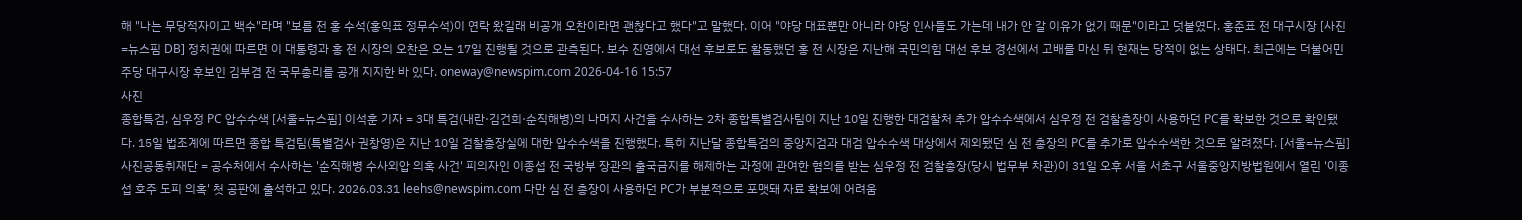해 "나는 무당적자이고 백수"라며 "보름 전 홍 수석(홍익표 정무수석)이 연락 왔길래 비공개 오찬이라면 괜찮다고 했다"고 말했다. 이어 "야당 대표뿐만 아니라 야당 인사들도 가는데 내가 안 갈 이유가 없기 때문"이라고 덧붙였다. 홍준표 전 대구시장 [사진=뉴스핌 DB] 정치권에 따르면 이 대통령과 홍 전 시장의 오찬은 오는 17일 진행될 것으로 관측된다. 보수 진영에서 대선 후보로도 활동했던 홍 전 시장은 지난해 국민의힘 대선 후보 경선에서 고배를 마신 뒤 현재는 당적이 없는 상태다. 최근에는 더불어민주당 대구시장 후보인 김부겸 전 국무총리를 공개 지지한 바 있다. oneway@newspim.com 2026-04-16 15:57
사진
종합특검, 심우정 PC 압수수색 [서울=뉴스핌] 이석훈 기자 = 3대 특검(내란·김건희·순직해병)의 나머지 사건을 수사하는 2차 종합특별검사팀이 지난 10일 진행한 대검찰처 추가 압수수색에서 심우정 전 검찰총장이 사용하던 PC를 확보한 것으로 확인됐다. 15일 법조계에 따르면 종합 특검팀(특별검사 권창영)은 지난 10일 검찰총장실에 대한 압수수색을 진행했다. 특히 지난달 종합특검의 중앙지검과 대검 압수수색 대상에서 제외됐던 심 전 총장의 PC를 추가로 압수수색한 것으로 알려졌다. [서울=뉴스핌] 사진공동취재단 = 공수처에서 수사하는 '순직해병 수사외압 의혹 사건' 피의자인 이종섭 전 국방부 장관의 출국금지를 해제하는 과정에 관여한 혐의를 받는 심우정 전 검찰총장(당시 법무부 차관)이 31일 오후 서울 서초구 서울중앙지방법원에서 열린 '이종섭 호주 도피 의혹' 첫 공판에 출석하고 있다. 2026.03.31 leehs@newspim.com 다만 심 전 총장이 사용하던 PC가 부분적으로 포맷돼 자료 확보에 어려움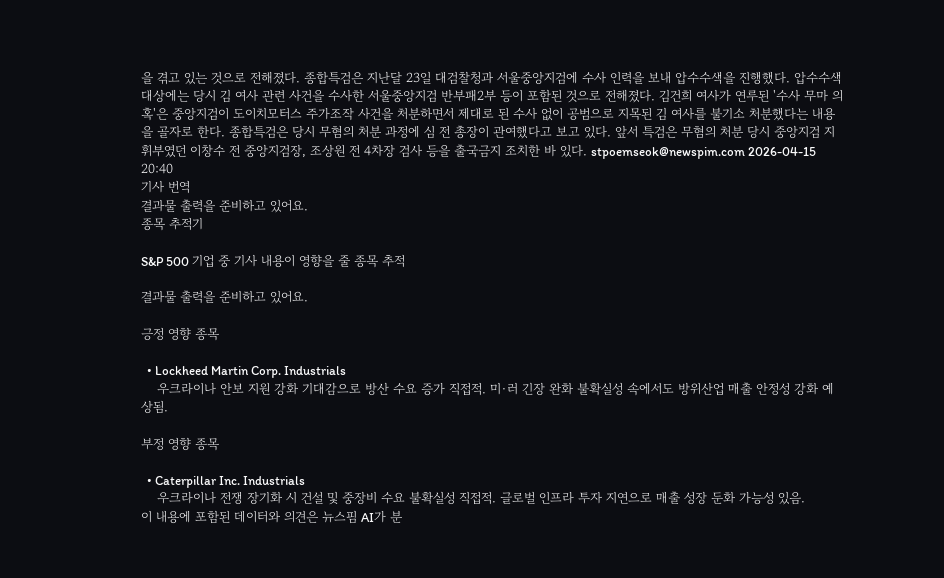을 겪고 있는 것으로 전해졌다. 종합특검은 지난달 23일 대검찰청과 서울중앙지검에 수사 인력을 보내 압수수색을 진행했다. 압수수색 대상에는 당시 김 여사 관련 사건을 수사한 서울중앙지검 반부패2부 등이 포함된 것으로 전해졌다. 김건희 여사가 연루된 '수사 무마 의혹'은 중앙지검이 도이치모터스 주가조작 사건을 처분하면서 제대로 된 수사 없이 공범으로 지목된 김 여사를 불기소 처분했다는 내용을 골자로 한다. 종합특검은 당시 무혐의 처분 과정에 심 전 총장이 관여했다고 보고 있다. 앞서 특검은 무혐의 처분 당시 중앙지검 지휘부였던 이창수 전 중앙지검장, 조상원 전 4차장 검사 등을 출국금지 조치한 바 있다. stpoemseok@newspim.com 2026-04-15 20:40
기사 번역
결과물 출력을 준비하고 있어요.
종목 추적기

S&P 500 기업 중 기사 내용이 영향을 줄 종목 추적

결과물 출력을 준비하고 있어요.

긍정 영향 종목

  • Lockheed Martin Corp. Industrials
    우크라이나 안보 지원 강화 기대감으로 방산 수요 증가 직접적. 미·러 긴장 완화 불확실성 속에서도 방위산업 매출 안정성 강화 예상됨.

부정 영향 종목

  • Caterpillar Inc. Industrials
    우크라이나 전쟁 장기화 시 건설 및 중장비 수요 불확실성 직접적. 글로벌 인프라 투자 지연으로 매출 성장 둔화 가능성 있음.
이 내용에 포함된 데이터와 의견은 뉴스핌 AI가 분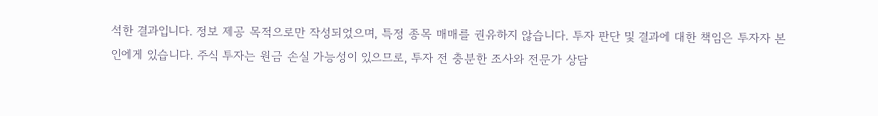석한 결과입니다. 정보 제공 목적으로만 작성되었으며, 특정 종목 매매를 권유하지 않습니다. 투자 판단 및 결과에 대한 책임은 투자자 본인에게 있습니다. 주식 투자는 원금 손실 가능성이 있으므로, 투자 전 충분한 조사와 전문가 상담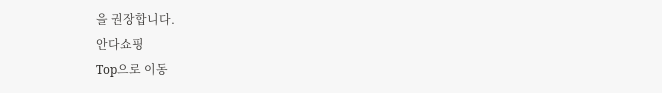을 권장합니다.
안다쇼핑
Top으로 이동